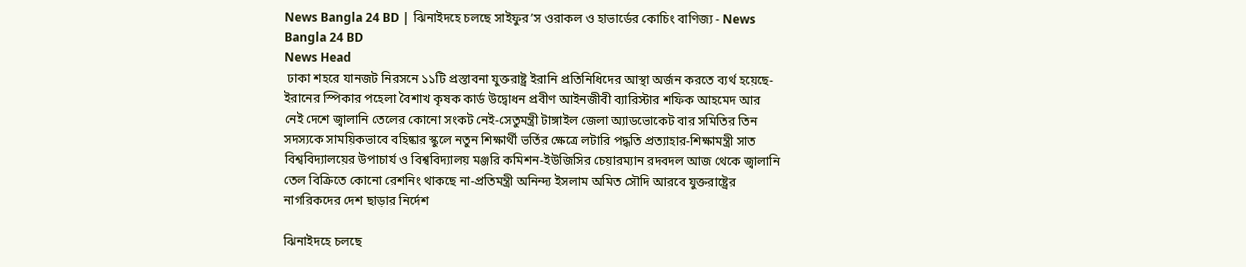News Bangla 24 BD | ঝিনাইদহে চলছে সাইফুর’স ওরাকল ও হাভার্ডের কোচিং বাণিজ্য - News Bangla 24 BD
News Head
 ঢাকা শহরে যানজট নিরসনে ১১টি প্রস্তাবনা যুক্তরাষ্ট্র ইরানি প্রতিনিধিদের আস্থা অর্জন করতে ব্যর্থ হয়েছে-ইরানের স্পিকার পহেলা বৈশাখ কৃষক কার্ড উদ্বোধন প্রবীণ আইনজীবী ব্যারিস্টার শফিক আহমেদ আর নেই দেশে জ্বালানি তেলের কোনো সংকট নেই-সেতুমন্ত্রী টাঙ্গাইল জেলা অ্যাডভোকেট বার সমিতির তিন সদস্যকে সাময়িকভাবে বহিষ্কার স্কুলে নতুন শিক্ষার্থী ভর্তির ক্ষেত্রে লটারি পদ্ধতি প্রত্যাহার-শিক্ষামন্ত্রী সাত বিশ্ববিদ্যালয়ের উপাচার্য ও বিশ্ববিদ্যালয় মঞ্জরি কমিশন-ইউজিসির চেয়ারম্যান রদবদল আজ থেকে জ্বালানি তেল বিক্রিতে কোনো রেশনিং থাকছে না-প্রতিমন্ত্রী অনিন্দ্য ইসলাম অমিত সৌদি আরবে যুক্তরাষ্ট্রের নাগরিকদের দেশ ছাড়ার নির্দেশ

ঝিনাইদহে চলছে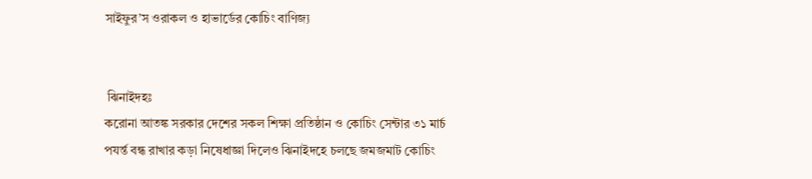সাইফুর’স ওরাকল ও হাভার্ডের কোচিং বাণিজ্য


 ঝিনাইদহঃ
করোনা আতঙ্ক সরকার দেশের সকল শিক্ষা প্রতিষ্ঠান ও কোচিং সেন্টার ৩১ মার্চ পযর্ন্ত বন্ধ রাখার কড়া নিষেধাজ্ঞা দিলেও ঝিনাইদহে চলছে জমজমাট কোচিং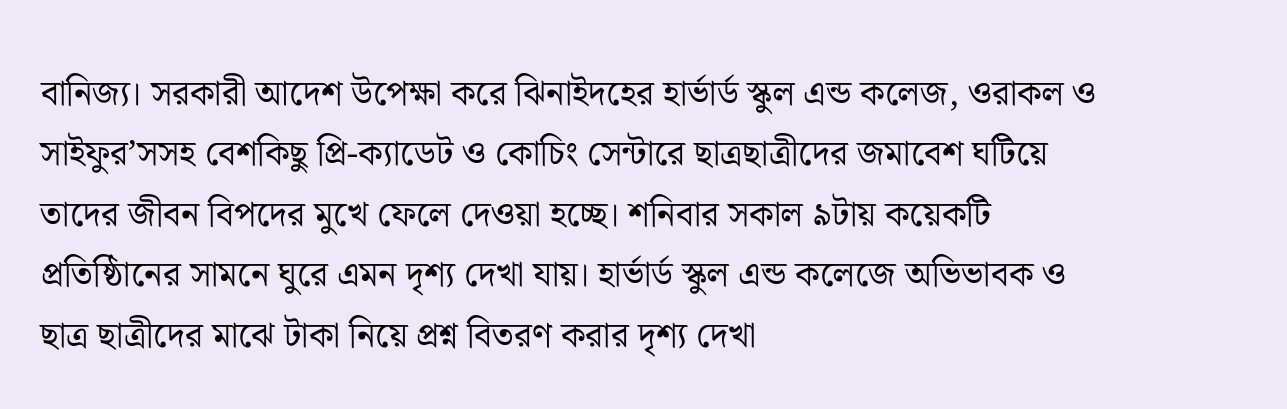বানিজ্য। সরকারী আদেশ উপেক্ষা করে ঝিনাইদহের হার্ভার্ড স্কুল এন্ড কলেজ, ওরাকল ও সাইফুর’সসহ বেশকিছু প্রি-ক্যাডেট ও কোচিং সেন্টারে ছাত্রছাত্রীদের জমাবেশ ঘটিয়ে তাদের জীবন বিপদের মুখে ফেলে দেওয়া হচ্ছে। শনিবার সকাল ৯টায় কয়েকটি প্রতিষ্ঠিানের সামনে ঘুরে এমন দৃশ্য দেখা যায়। হার্ভার্ড স্কুল এন্ড কলেজে অভিভাবক ও ছাত্র ছাত্রীদের মাঝে টাকা নিয়ে প্রশ্ন বিতরণ করার দৃশ্য দেখা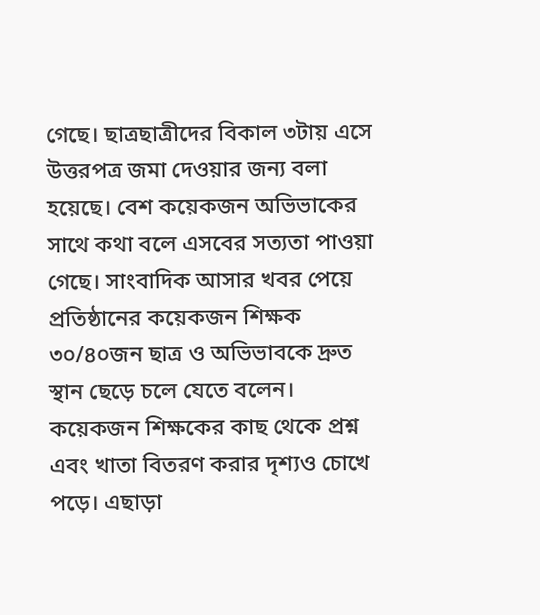গেছে। ছাত্রছাত্রীদের বিকাল ৩টায় এসে উত্তরপত্র জমা দেওয়ার জন্য বলা হয়েছে। বেশ কয়েকজন অভিভাকের সাথে কথা বলে এসবের সত্যতা পাওয়া গেছে। সাংবাদিক আসার খবর পেয়ে প্রতিষ্ঠানের কয়েকজন শিক্ষক ৩০/৪০জন ছাত্র ও অভিভাবকে দ্রুত স্থান ছেড়ে চলে যেতে বলেন। কয়েকজন শিক্ষকের কাছ থেকে প্রশ্ন এবং খাতা বিতরণ করার দৃশ্যও চোখে পড়ে। এছাড়া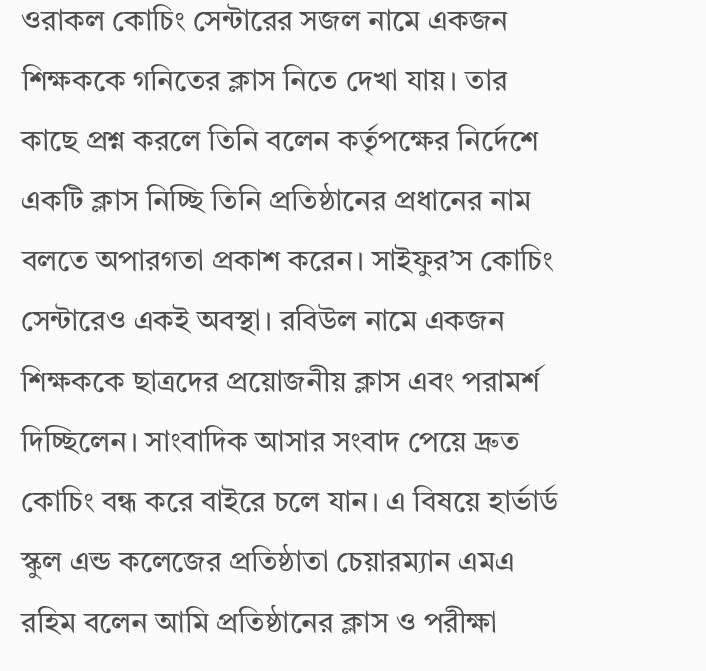ওরাকল কোচিং সেন্টারের সজল নামে একজন শিক্ষককে গনিতের ক্লাস নিতে দেখা যায়। তার কাছে প্রশ্ন করলে তিনি বলেন কর্তৃপক্ষের নির্দেশে একটি ক্লাস নিচ্ছি তিনি প্রতিষ্ঠানের প্রধানের নাম বলতে অপারগতা প্রকাশ করেন। সাইফুর’স কোচিং সেন্টারেও একই অবস্থা। রবিউল নামে একজন শিক্ষককে ছাত্রদের প্রয়োজনীয় ক্লাস এবং পরামর্শ দিচ্ছিলেন। সাংবাদিক আসার সংবাদ পেয়ে দ্রুত কোচিং বন্ধ করে বাইরে চলে যান। এ বিষয়ে হার্ভার্ড স্কুল এন্ড কলেজের প্রতিষ্ঠাতা চেয়ারম্যান এমএ রহিম বলেন আমি প্রতিষ্ঠানের ক্লাস ও পরীক্ষা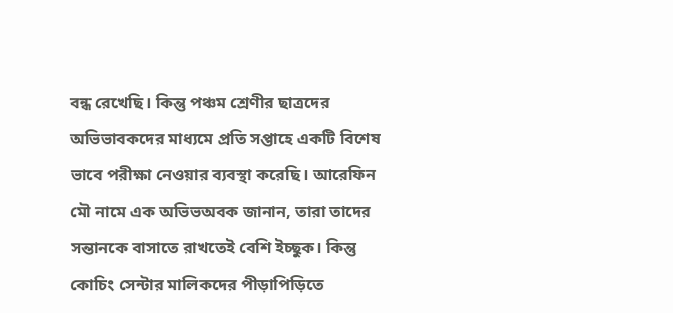বন্ধ রেখেছি। কিন্তু পঞ্চম শ্রেণীর ছাত্রদের অভিভাবকদের মাধ্যমে প্রতি সপ্তাহে একটি বিশেষ ভাবে পরীক্ষা নেওয়ার ব্যবস্থা করেছি। আরেফিন মৌ নামে এক অভিভঅবক জানান, তারা তাদের সন্তানকে বাসাতে রাখতেই বেশি ইচ্ছুক। কিন্তু কোচিং সেন্টার মালিকদের পীড়াপিড়িতে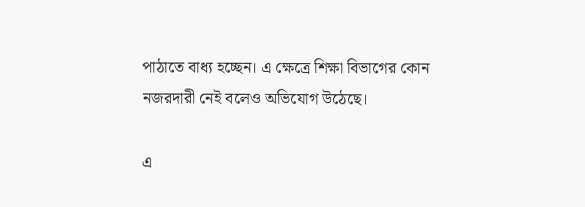পাঠাতে বাধ্য হচ্ছেন। এ ক্ষেত্রে শিক্ষা বিভাগের কোন নজরদারী নেই বলেও অভিযোগ উঠেছে।

এ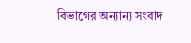বিভাগের অন্যান্য সংবাদ